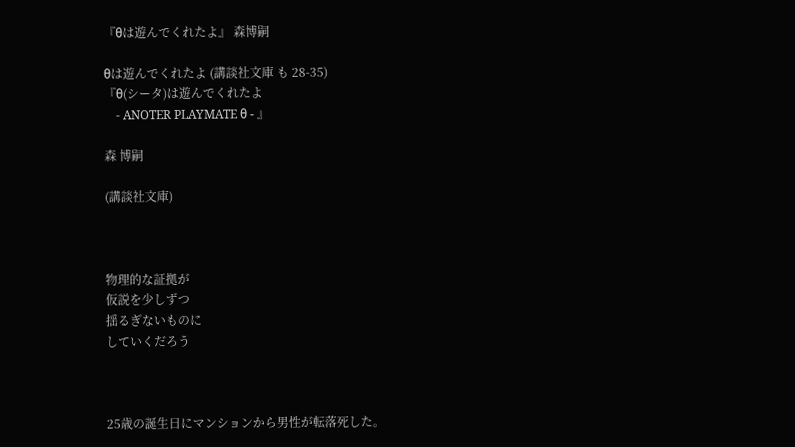『θは遊んでくれたよ』 森博嗣

θは遊んでくれたよ (講談社文庫 も 28-35)
『θ(シータ)は遊んでくれたよ
    - ANOTER PLAYMATE θ - 』

森 博嗣

(講談社文庫)



物理的な証拠が
仮説を少しずつ
揺るぎないものに
していくだろう



25歳の誕生日にマンションから男性が転落死した。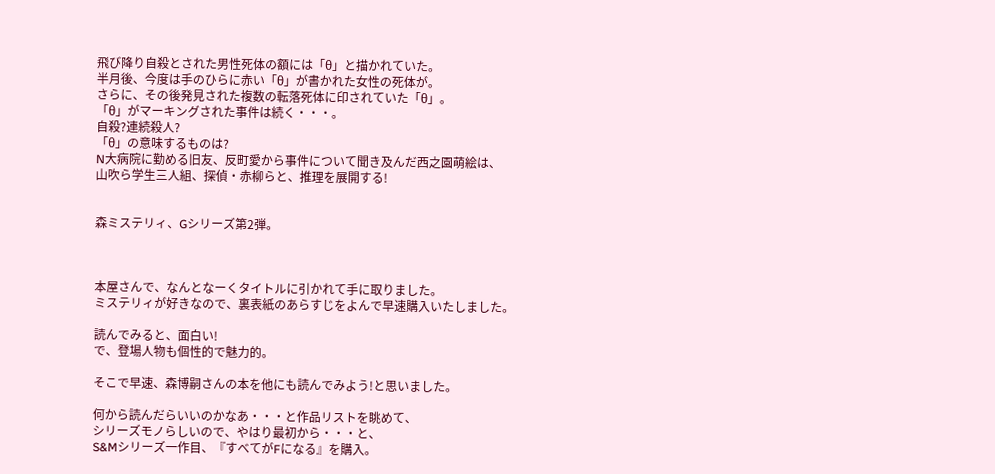飛び降り自殺とされた男性死体の額には「θ」と描かれていた。
半月後、今度は手のひらに赤い「θ」が書かれた女性の死体が。
さらに、その後発見された複数の転落死体に印されていた「θ」。
「θ」がマーキングされた事件は続く・・・。
自殺?連続殺人?
「θ」の意味するものは?
N大病院に勤める旧友、反町愛から事件について聞き及んだ西之園萌絵は、
山吹ら学生三人組、探偵・赤柳らと、推理を展開する!


森ミステリィ、Gシリーズ第2弾。



本屋さんで、なんとなーくタイトルに引かれて手に取りました。
ミステリィが好きなので、裏表紙のあらすじをよんで早速購入いたしました。

読んでみると、面白い!
で、登場人物も個性的で魅力的。

そこで早速、森博嗣さんの本を他にも読んでみよう!と思いました。

何から読んだらいいのかなあ・・・と作品リストを眺めて、
シリーズモノらしいので、やはり最初から・・・と、
S&Mシリーズ一作目、『すべてがFになる』を購入。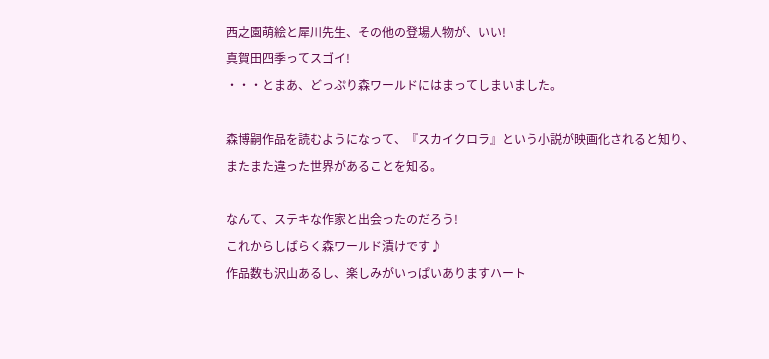西之園萌絵と犀川先生、その他の登場人物が、いい!
真賀田四季ってスゴイ!
・・・とまあ、どっぷり森ワールドにはまってしまいました。

森博嗣作品を読むようになって、『スカイクロラ』という小説が映画化されると知り、
またまた違った世界があることを知る。

なんて、ステキな作家と出会ったのだろう!
これからしばらく森ワールド漬けです♪
作品数も沢山あるし、楽しみがいっぱいありますハート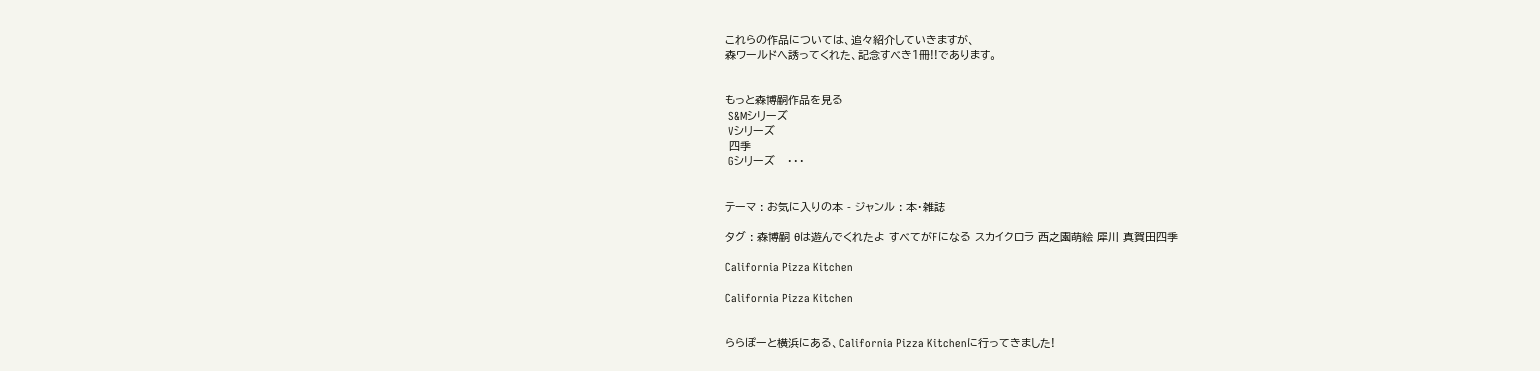これらの作品については、追々紹介していきますが、
森ワールドへ誘ってくれた、記念すべき1冊!!であります。


もっと森博嗣作品を見る
 S&Mシリーズ
 Vシリーズ
 四季
 Gシリーズ   ・・・


テーマ : お気に入りの本 - ジャンル : 本・雑誌

タグ : 森博嗣 θは遊んでくれたよ すべてがFになる スカイクロラ 西之園萌絵 犀川 真賀田四季

California Pizza Kitchen

California Pizza Kitchen


ららぽーと横浜にある、California Pizza Kitchenに行ってきました!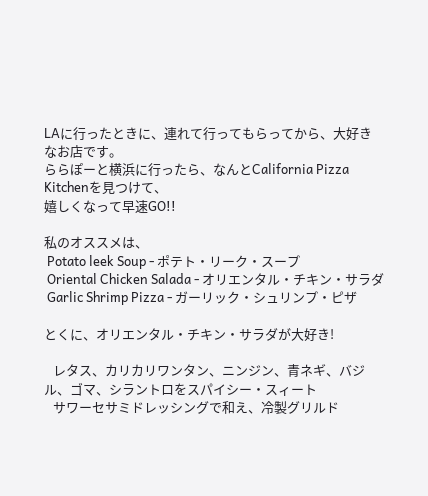LAに行ったときに、連れて行ってもらってから、大好きなお店です。
ららぽーと横浜に行ったら、なんとCalifornia Pizza Kitchenを見つけて、
嬉しくなって早速GO!!

私のオススメは、
 Potato leek Soup - ポテト・リーク・スープ
 Oriental Chicken Salada - オリエンタル・チキン・サラダ
 Garlic Shrimp Pizza - ガーリック・シュリンプ・ピザ

とくに、オリエンタル・チキン・サラダが大好き!

   レタス、カリカリワンタン、ニンジン、青ネギ、バジル、ゴマ、シラントロをスパイシー・スィート
   サワーセサミドレッシングで和え、冷製グリルド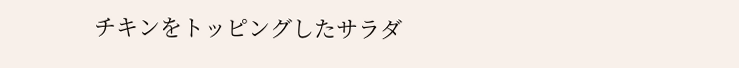チキンをトッピングしたサラダ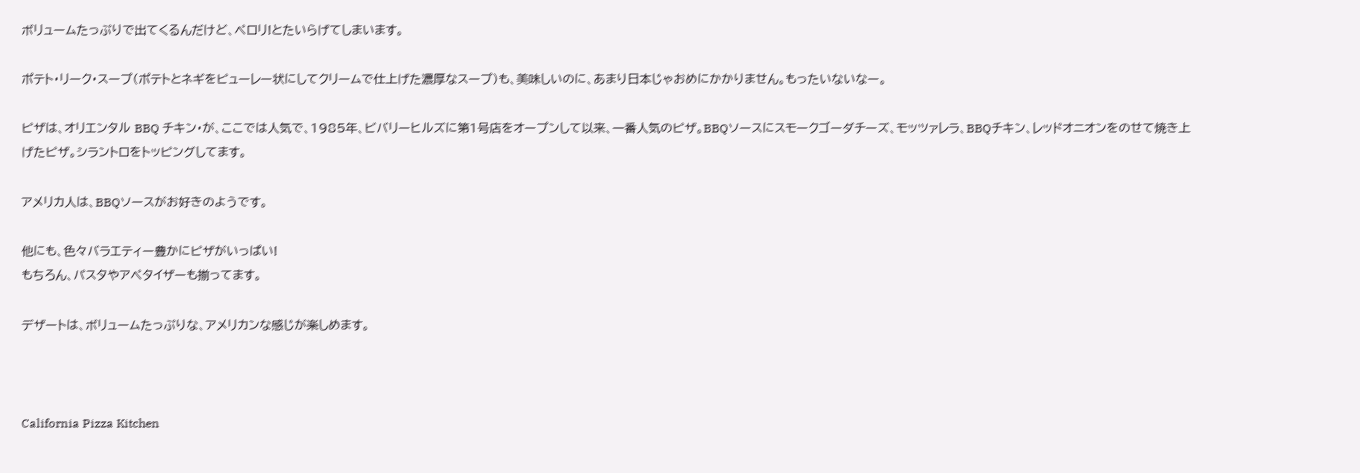ボリュームたっぷりで出てくるんだけど、ペロリ!とたいらげてしまいます。

ポテト・リーク・スープ(ポテトとネギをピューレー状にしてクリームで仕上げた濃厚なスープ)も、美味しいのに、あまり日本じゃおめにかかりません。もったいないなー。

ピザは、オリエンタル BBQ チキン・が、ここでは人気で、1985年、ビバリーヒルズに第1号店をオープンして以来、一番人気のピザ。BBQソースにスモークゴーダチーズ、モッツァレラ、BBQチキン、レッドオニオンをのせて焼き上げたピザ。シラントロをトッピングしてます。

アメリカ人は、BBQソースがお好きのようです。

他にも、色々バラエティー豊かにピザがいっぱい!
もちろん、パスタやアペタイザーも揃ってます。

デザートは、ボリュームたっぷりな、アメリカンな感じが楽しめます。



California Pizza Kitchen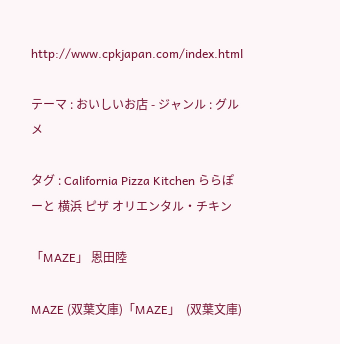http://www.cpkjapan.com/index.html

テーマ : おいしいお店 - ジャンル : グルメ

タグ : California Pizza Kitchen ららぽーと 横浜 ピザ オリエンタル・チキン

「MAZE」 恩田陸

MAZE (双葉文庫)「MAZE」  (双葉文庫)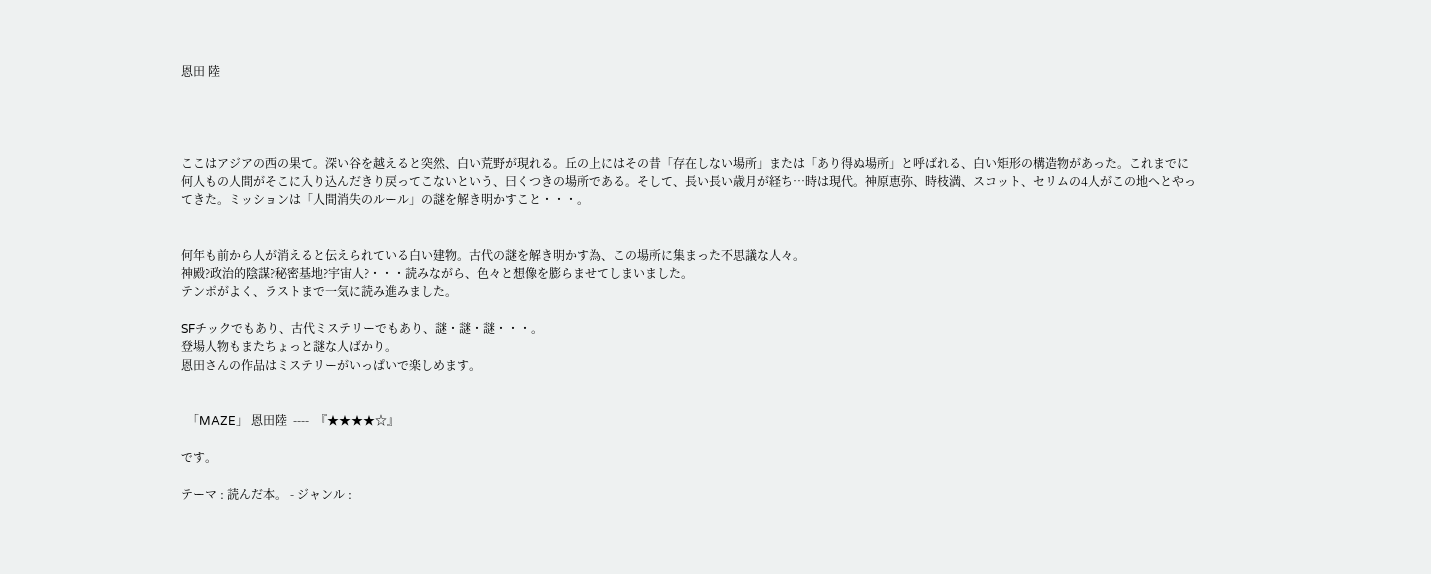恩田 陸




ここはアジアの西の果て。深い谷を越えると突然、白い荒野が現れる。丘の上にはその昔「存在しない場所」または「あり得ぬ場所」と呼ばれる、白い矩形の構造物があった。これまでに何人もの人間がそこに入り込んだきり戻ってこないという、曰くつきの場所である。そして、長い長い歳月が経ち…時は現代。神原恵弥、時枝満、スコット、セリムの4人がこの地へとやってきた。ミッションは「人間消失のルール」の謎を解き明かすこと・・・。


何年も前から人が消えると伝えられている白い建物。古代の謎を解き明かす為、この場所に集まった不思議な人々。
神殿?政治的陰謀?秘密基地?宇宙人?・・・読みながら、色々と想像を膨らませてしまいました。
テンポがよく、ラストまで一気に読み進みました。

SFチックでもあり、古代ミステリーでもあり、謎・謎・謎・・・。
登場人物もまたちょっと謎な人ばかり。
恩田さんの作品はミステリーがいっぱいで楽しめます。


  「MAZE」 恩田陸  ----  『★★★★☆』

です。

テーマ : 読んだ本。 - ジャンル :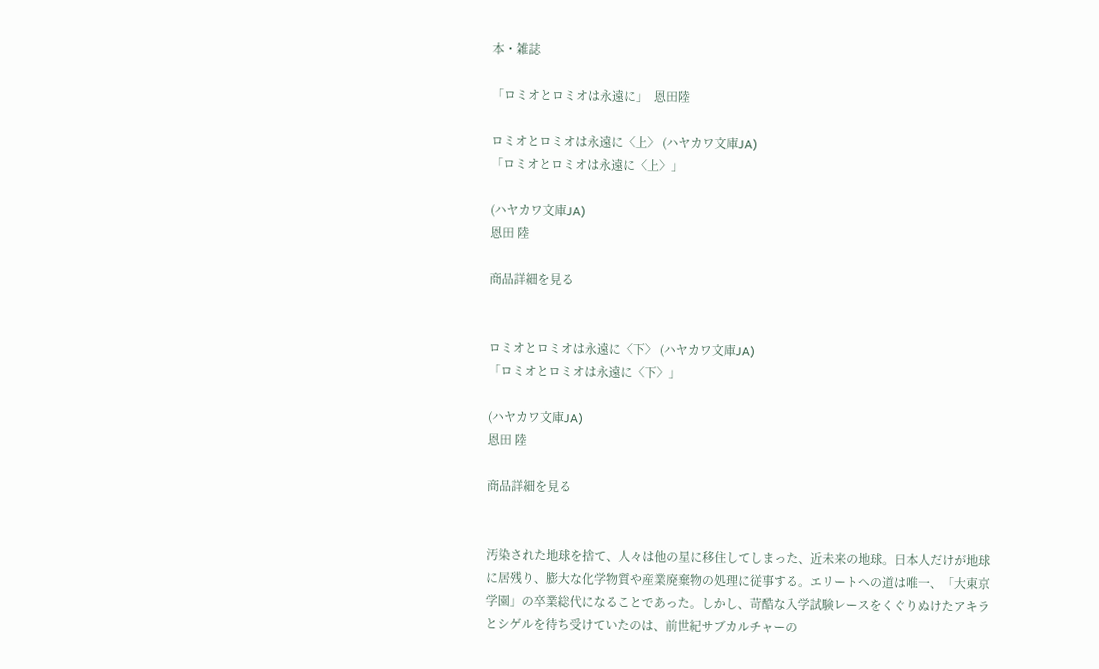本・雑誌

「ロミオとロミオは永遠に」  恩田陸

ロミオとロミオは永遠に〈上〉 (ハヤカワ文庫JA)
「ロミオとロミオは永遠に〈上〉」

(ハヤカワ文庫JA)
恩田 陸

商品詳細を見る


ロミオとロミオは永遠に〈下〉 (ハヤカワ文庫JA)
「ロミオとロミオは永遠に〈下〉」

(ハヤカワ文庫JA)
恩田 陸

商品詳細を見る


汚染された地球を捨て、人々は他の星に移住してしまった、近未来の地球。日本人だけが地球に居残り、膨大な化学物質や産業廃棄物の処理に従事する。エリートへの道は唯一、「大東京学園」の卒業総代になることであった。しかし、苛酷な入学試験レースをくぐりぬけたアキラとシゲルを待ち受けていたのは、前世紀サブカルチャーの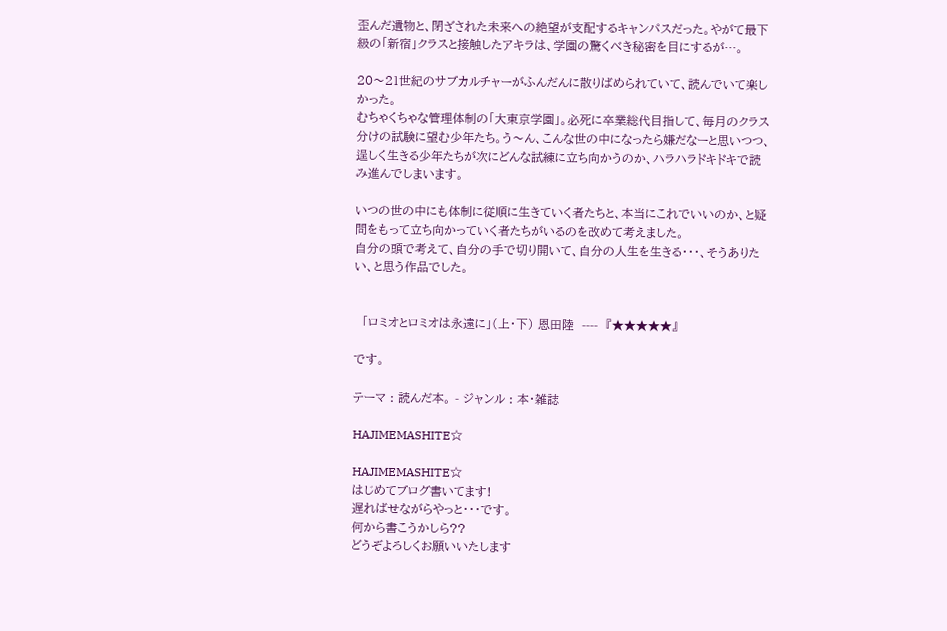歪んだ遺物と、閉ざされた未来への絶望が支配するキャンパスだった。やがて最下級の「新宿」クラスと接触したアキラは、学園の驚くべき秘密を目にするが…。

20〜21世紀のサブカルチャーがふんだんに散りばめられていて、読んでいて楽しかった。
むちゃくちゃな管理体制の「大東京学園」。必死に卒業総代目指して、毎月のクラス分けの試験に望む少年たち。う〜ん、こんな世の中になったら嫌だなーと思いつつ、逞しく生きる少年たちが次にどんな試練に立ち向かうのか、ハラハラドキドキで読み進んでしまいます。

いつの世の中にも体制に従順に生きていく者たちと、本当にこれでいいのか、と疑問をもって立ち向かっていく者たちがいるのを改めて考えました。
自分の頭で考えて、自分の手で切り開いて、自分の人生を生きる・・・、そうありたい、と思う作品でした。


  「ロミオとロミオは永遠に」(上・下) 恩田陸  ----  『★★★★★』

です。

テーマ : 読んだ本。 - ジャンル : 本・雑誌

HAJIMEMASHITE☆

HAJIMEMASHITE☆
はじめてブログ書いてます!
遅ればせながらやっと・・・です。
何から書こうかしら??
どうぞよろしくお願いいたします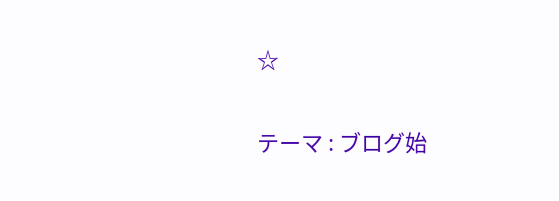☆

テーマ : ブログ始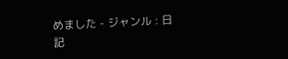めました - ジャンル : 日記